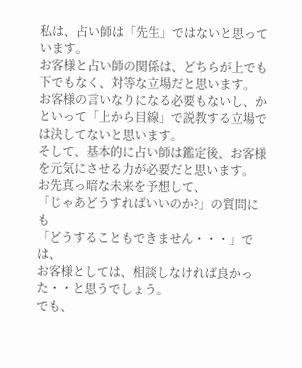私は、占い師は「先生」ではないと思っています。
お客様と占い師の関係は、どちらが上でも下でもなく、対等な立場だと思います。
お客様の言いなりになる必要もないし、かといって「上から目線」で説教する立場では決してないと思います。
そして、基本的に占い師は鑑定後、お客様を元気にさせる力が必要だと思います。
お先真っ暗な未来を予想して、
「じゃあどうすればいいのか?」の質問にも
「どうすることもできません・・・」では、
お客様としては、相談しなければ良かった・・と思うでしょう。
でも、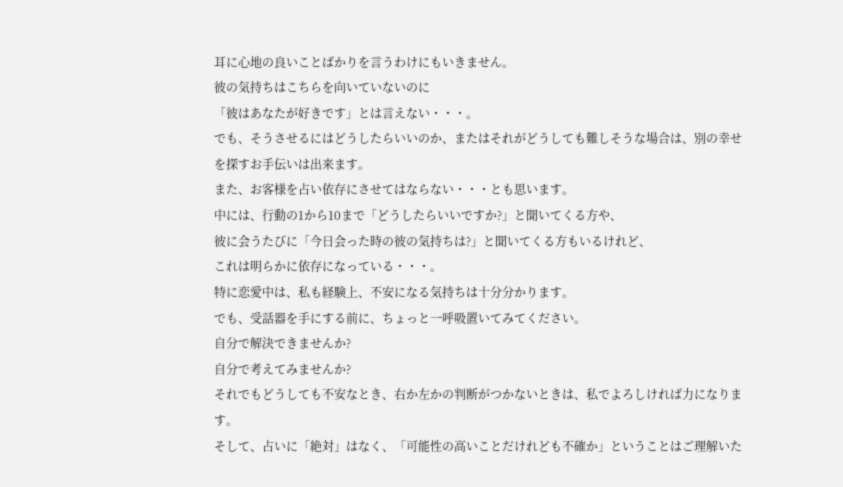耳に心地の良いことばかりを言うわけにもいきません。
彼の気持ちはこちらを向いていないのに
「彼はあなたが好きです」とは言えない・・・。
でも、そうさせるにはどうしたらいいのか、またはそれがどうしても難しそうな場合は、別の幸せを探すお手伝いは出来ます。
また、お客様を占い依存にさせてはならない・・・とも思います。
中には、行動の1から10まで「どうしたらいいですか?」と聞いてくる方や、
彼に会うたびに「今日会った時の彼の気持ちは?」と聞いてくる方もいるけれど、
これは明らかに依存になっている・・・。
特に恋愛中は、私も経験上、不安になる気持ちは十分分かります。
でも、受話器を手にする前に、ちょっと一呼吸置いてみてください。
自分で解決できませんか?
自分で考えてみませんか?
それでもどうしても不安なとき、右か左かの判断がつかないときは、私でよろしければ力になります。
そして、占いに「絶対」はなく、「可能性の高いことだけれども不確か」ということはご理解いた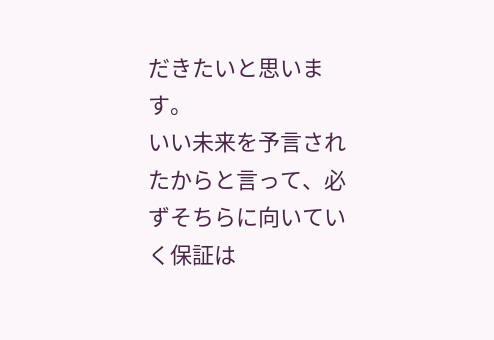だきたいと思います。
いい未来を予言されたからと言って、必ずそちらに向いていく保証は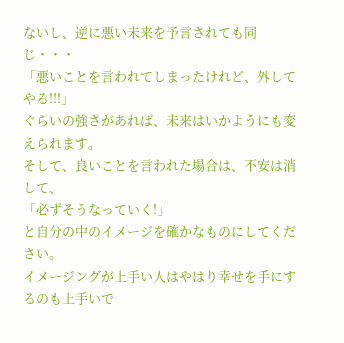ないし、逆に悪い未来を予言されても同じ・・・
「悪いことを言われてしまったけれど、外してやる!!!」
ぐらいの強さがあれば、未来はいかようにも変えられます。
そして、良いことを言われた場合は、不安は消して、
「必ずそうなっていく!」
と自分の中のイメージを確かなものにしてください。
イメージングが上手い人はやはり幸せを手にするのも上手いで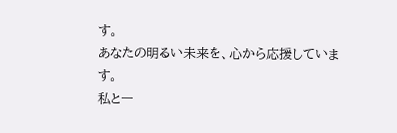す。
あなたの明るい未来を、心から応援しています。
私と一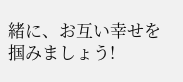緒に、お互い幸せを掴みましょう!